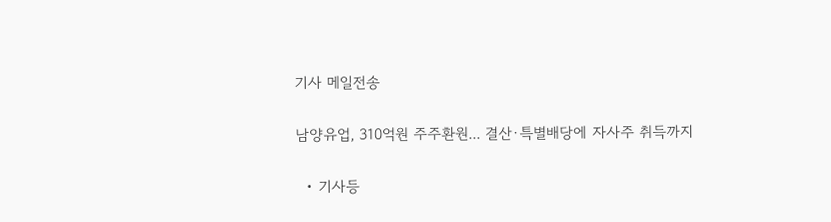기사 메일전송

남양유업, 310억원 주주환원... 결산∙특별배당에 자사주 취득까지

  • 기사등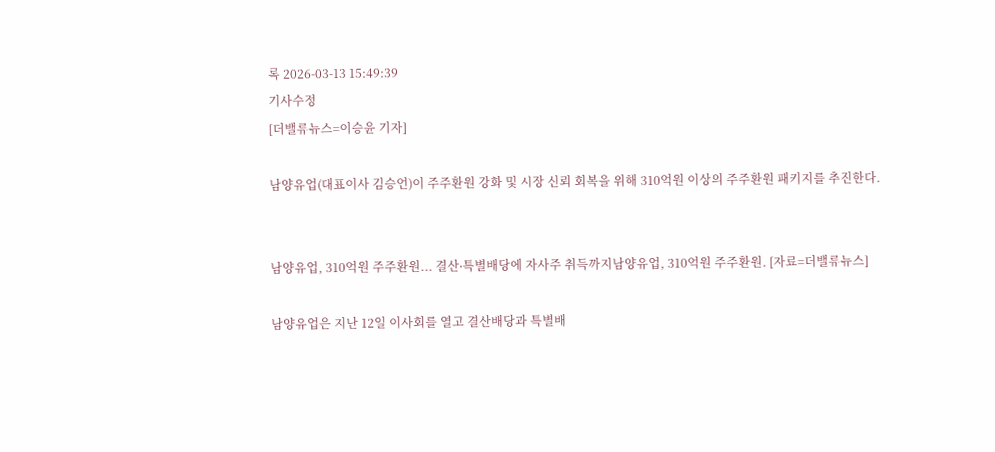록 2026-03-13 15:49:39
기사수정
[더밸류뉴스=이승윤 기자]

남양유업(대표이사 김승언)이 주주환원 강화 및 시장 신뢰 회복을 위해 310억원 이상의 주주환원 패키지를 추진한다.


남양유업, 310억원 주주환원... 결산∙특별배당에 자사주 취득까지남양유업, 310억원 주주환원. [자료=더밸류뉴스]

남양유업은 지난 12일 이사회를 열고 결산배당과 특별배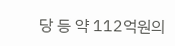당 등 약 112억원의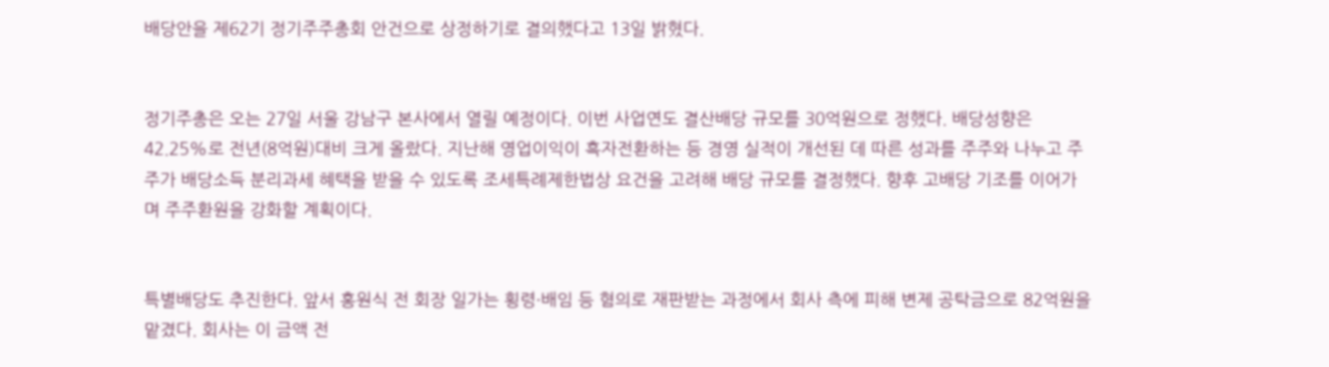배당안을 제62기 정기주주총회 안건으로 상정하기로 결의했다고 13일 밝혔다.


정기주총은 오는 27일 서울 강남구 본사에서 열릴 예정이다. 이번 사업연도 결산배당 규모를 30억원으로 정했다. 배당성향은 42.25%로 전년(8억원)대비 크게 올랐다. 지난해 영업이익이 흑자전환하는 등 경영 실적이 개선된 데 따른 성과를 주주와 나누고 주주가 배당소득 분리과세 혜택을 받을 수 있도록 조세특례제한법상 요건을 고려해 배당 규모를 결정했다. 향후 고배당 기조를 이어가며 주주환원을 강화할 계획이다.


특별배당도 추진한다. 앞서 홍원식 전 회장 일가는 횡령·배임 등 혐의로 재판받는 과정에서 회사 측에 피해 변제 공탁금으로 82억원을 맡겼다. 회사는 이 금액 전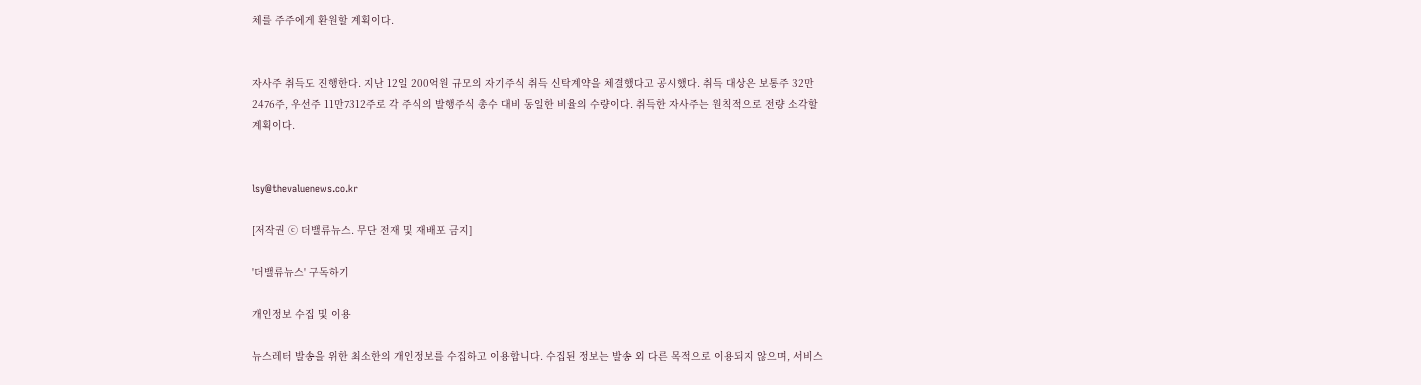체를 주주에게 환원할 계획이다.


자사주 취득도 진행한다. 지난 12일 200억원 규모의 자기주식 취득 신탁계약을 체결했다고 공시했다. 취득 대상은 보통주 32만2476주, 우선주 11만7312주로 각 주식의 발행주식 총수 대비 동일한 비율의 수량이다. 취득한 자사주는 원칙적으로 전량 소각할 계획이다.


lsy@thevaluenews.co.kr

[저작권 ⓒ 더밸류뉴스. 무단 전재 및 재배포 금지]

'더밸류뉴스' 구독하기

개인정보 수집 및 이용

뉴스레터 발송을 위한 최소한의 개인정보를 수집하고 이용합니다. 수집된 정보는 발송 외 다른 목적으로 이용되지 않으며, 서비스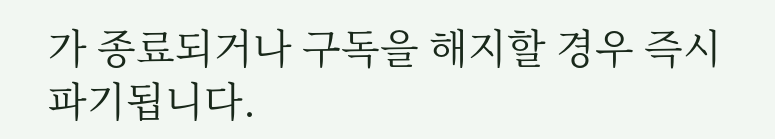가 종료되거나 구독을 해지할 경우 즉시 파기됩니다.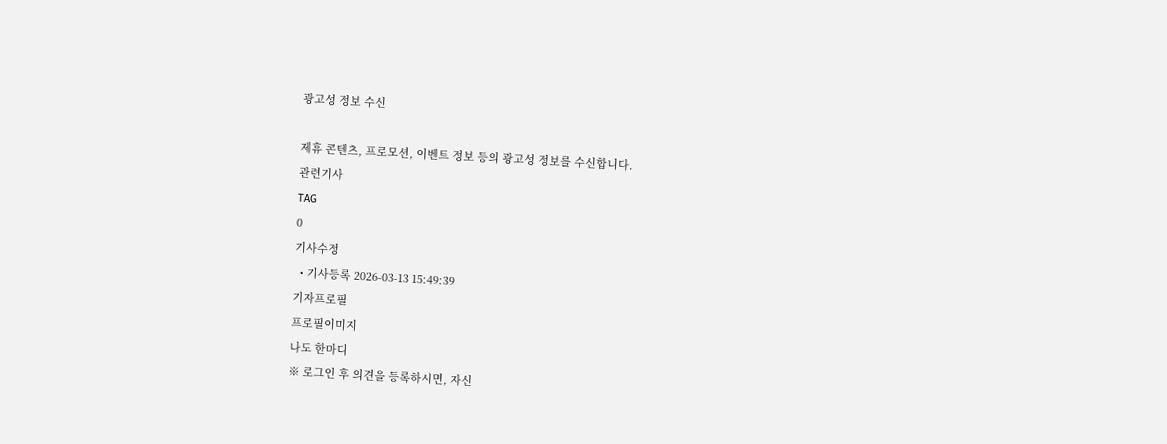광고성 정보 수신

제휴 콘텐츠, 프로모션, 이벤트 정보 등의 광고성 정보를 수신합니다.
관련기사
TAG
0
기사수정
  • 기사등록 2026-03-13 15:49:39
기자프로필
프로필이미지
나도 한마디
※ 로그인 후 의견을 등록하시면, 자신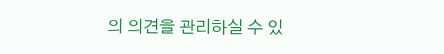의 의견을 관리하실 수 있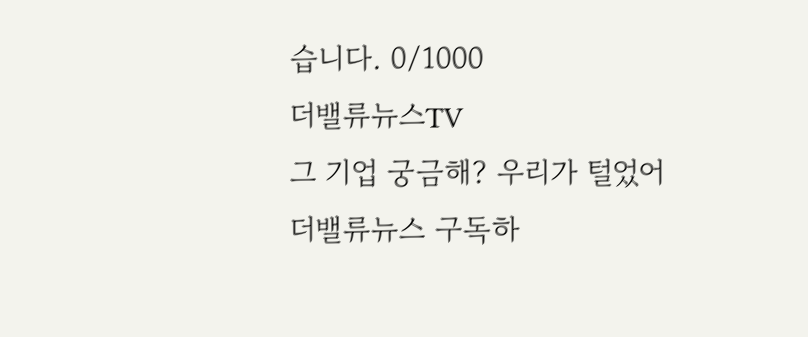습니다. 0/1000
더밸류뉴스TV
그 기업 궁금해? 우리가 털었어
더밸류뉴스 구독하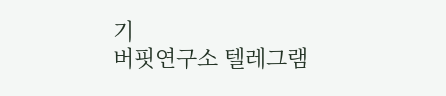기
버핏연구소 텔레그램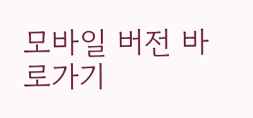모바일 버전 바로가기